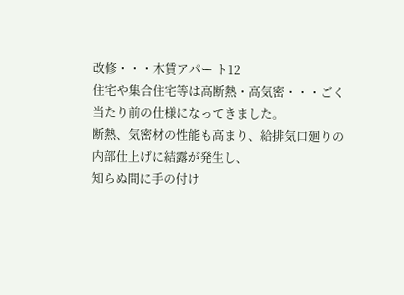改修・・・木賃アパー ト12
住宅や集合住宅等は高断熱・高気密・・・ごく当たり前の仕様になってきました。
断熱、気密材の性能も高まり、給排気口廻りの内部仕上げに結露が発生し、
知らぬ間に手の付け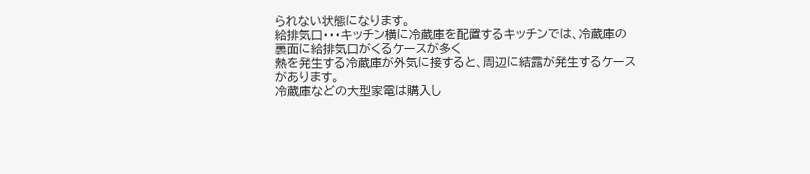られない状態になります。
給排気口・・・キッチン横に冷蔵庫を配置するキッチンでは、冷蔵庫の裏面に給排気口がくるケースが多く
熱を発生する冷蔵庫が外気に接すると、周辺に結露が発生するケースがあります。
冷蔵庫などの大型家電は購入し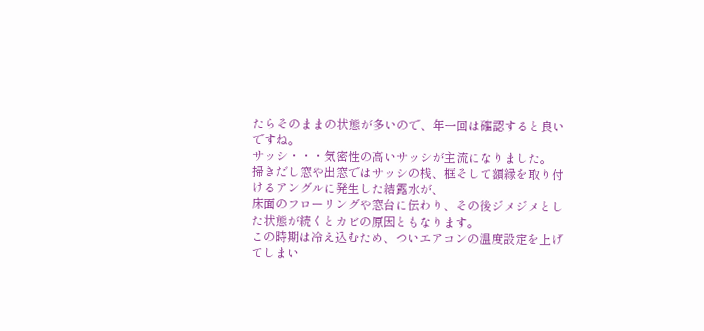たらそのままの状態が多いので、年一回は確認すると良いですね。
サッシ・・・気密性の高いサッシが主流になりました。
掃きだし窓や出窓ではサッシの桟、框そして額縁を取り付けるアングルに発生した結露水が、
床面のフローリングや窓台に伝わり、その後ジメジメとした状態が続くとカビの原因ともなります。
この時期は冷え込むため、ついエアコンの温度設定を上げてしまい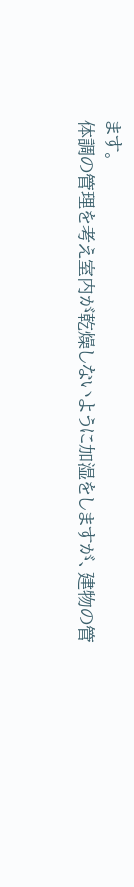ます。
体調の管理を考え室内が乾燥しないように加湿をしますが、建物の管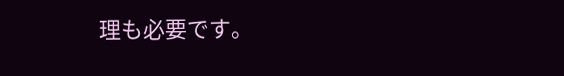理も必要です。